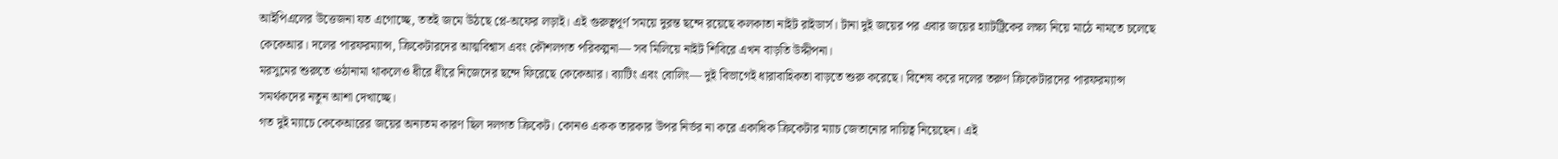আইপিএলের উত্তেজনা যত এগোচ্ছে, ততই জমে উঠছে প্লে-অফের লড়াই। এই গুরুত্বপূর্ণ সময়ে দুরন্ত ছন্দে রয়েছে কলকাতা নাইট রাইডার্স। টানা দুই জয়ের পর এবার জয়ের হ্যাটট্রিকের লক্ষ্য নিয়ে মাঠে নামতে চলেছে কেকেআর। দলের পারফরম্যান্স, ক্রিকেটারদের আত্মবিশ্বাস এবং কৌশলগত পরিকল্পনা— সব মিলিয়ে নাইট শিবিরে এখন বাড়তি উদ্দীপনা।
মরসুমের শুরুতে ওঠানামা থাকলেও ধীরে ধীরে নিজেদের ছন্দে ফিরেছে কেকেআর। ব্যাটিং এবং বোলিং— দুই বিভাগেই ধারাবাহিকতা বাড়তে শুরু করেছে। বিশেষ করে দলের তরুণ ক্রিকেটারদের পারফরম্যান্স সমর্থকদের নতুন আশা দেখাচ্ছে।
গত দুই ম্যাচে কেকেআরের জয়ের অন্যতম কারণ ছিল দলগত ক্রিকেট। কোনও একক তারকার উপর নির্ভর না করে একাধিক ক্রিকেটার ম্যাচ জেতানোর দায়িত্ব নিয়েছেন। এই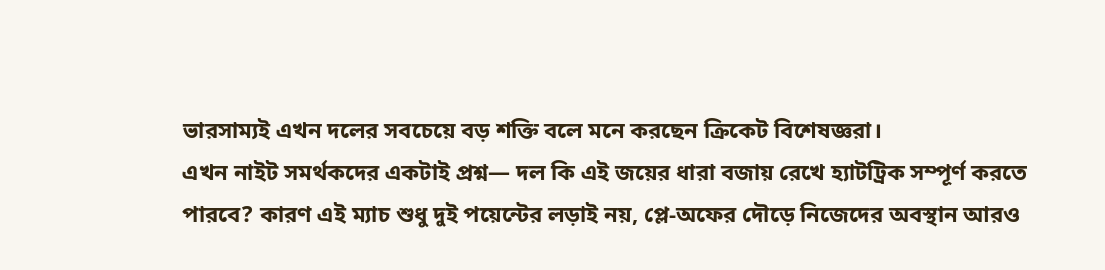ভারসাম্যই এখন দলের সবচেয়ে বড় শক্তি বলে মনে করছেন ক্রিকেট বিশেষজ্ঞরা।
এখন নাইট সমর্থকদের একটাই প্রশ্ন— দল কি এই জয়ের ধারা বজায় রেখে হ্যাটট্রিক সম্পূর্ণ করতে পারবে? কারণ এই ম্যাচ শুধু দুই পয়েন্টের লড়াই নয়, প্লে-অফের দৌড়ে নিজেদের অবস্থান আরও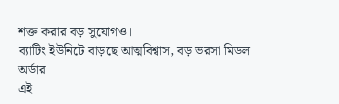শক্ত করার বড় সুযোগও।
ব্যাটিং ইউনিটে বাড়ছে আত্মবিশ্বাস, বড় ভরসা মিডল অর্ডার
এই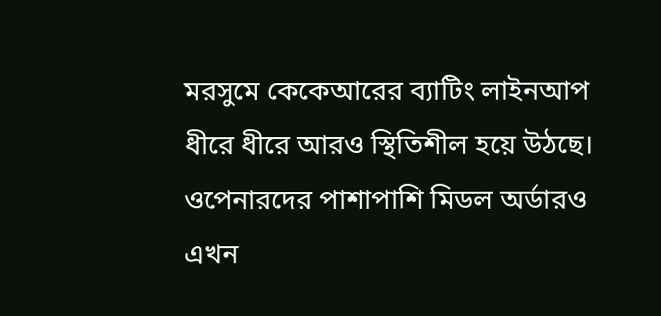মরসুমে কেকেআরের ব্যাটিং লাইনআপ ধীরে ধীরে আরও স্থিতিশীল হয়ে উঠছে। ওপেনারদের পাশাপাশি মিডল অর্ডারও এখন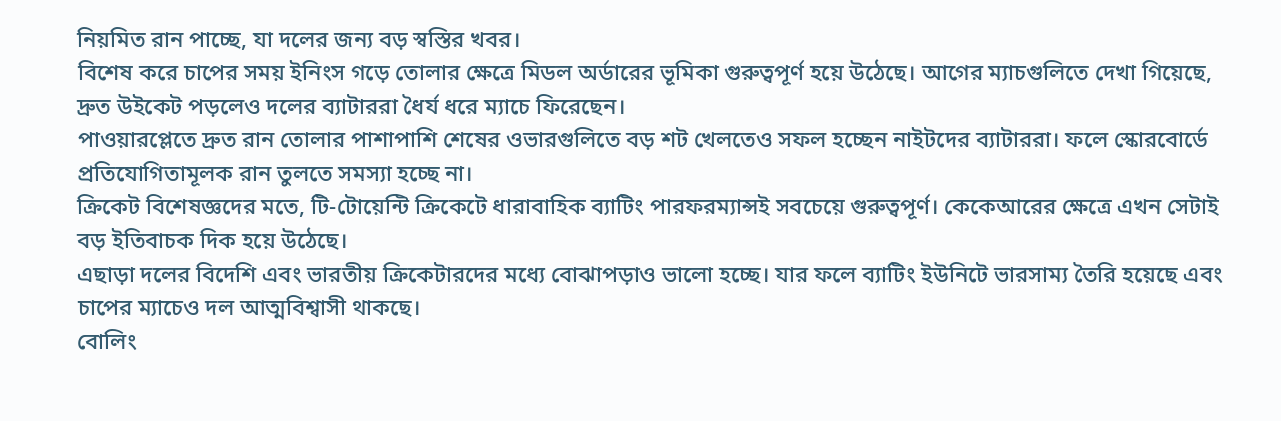নিয়মিত রান পাচ্ছে, যা দলের জন্য বড় স্বস্তির খবর।
বিশেষ করে চাপের সময় ইনিংস গড়ে তোলার ক্ষেত্রে মিডল অর্ডারের ভূমিকা গুরুত্বপূর্ণ হয়ে উঠেছে। আগের ম্যাচগুলিতে দেখা গিয়েছে, দ্রুত উইকেট পড়লেও দলের ব্যাটাররা ধৈর্য ধরে ম্যাচে ফিরেছেন।
পাওয়ারপ্লেতে দ্রুত রান তোলার পাশাপাশি শেষের ওভারগুলিতে বড় শট খেলতেও সফল হচ্ছেন নাইটদের ব্যাটাররা। ফলে স্কোরবোর্ডে প্রতিযোগিতামূলক রান তুলতে সমস্যা হচ্ছে না।
ক্রিকেট বিশেষজ্ঞদের মতে, টি-টোয়েন্টি ক্রিকেটে ধারাবাহিক ব্যাটিং পারফরম্যান্সই সবচেয়ে গুরুত্বপূর্ণ। কেকেআরের ক্ষেত্রে এখন সেটাই বড় ইতিবাচক দিক হয়ে উঠেছে।
এছাড়া দলের বিদেশি এবং ভারতীয় ক্রিকেটারদের মধ্যে বোঝাপড়াও ভালো হচ্ছে। যার ফলে ব্যাটিং ইউনিটে ভারসাম্য তৈরি হয়েছে এবং চাপের ম্যাচেও দল আত্মবিশ্বাসী থাকছে।
বোলিং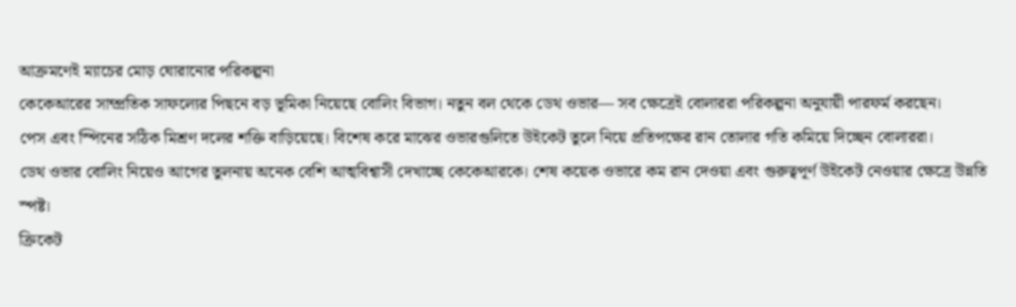আক্রমণেই ম্যাচের মোড় ঘোরানোর পরিকল্পনা
কেকেআরের সাম্প্রতিক সাফল্যের পিছনে বড় ভূমিকা নিয়েছে বোলিং বিভাগ। নতুন বল থেকে ডেথ ওভার— সব ক্ষেত্রেই বোলাররা পরিকল্পনা অনুযায়ী পারফর্ম করছেন।
পেস এবং স্পিনের সঠিক মিশ্রণ দলের শক্তি বাড়িয়েছে। বিশেষ করে মাঝের ওভারগুলিতে উইকেট তুলে নিয়ে প্রতিপক্ষের রান তোলার গতি কমিয়ে দিচ্ছেন বোলাররা।
ডেথ ওভার বোলিং নিয়েও আগের তুলনায় অনেক বেশি আত্মবিশ্বাসী দেখাচ্ছে কেকেআরকে। শেষ কয়েক ওভারে কম রান দেওয়া এবং গুরুত্বপূর্ণ উইকেট নেওয়ার ক্ষেত্রে উন্নতি স্পষ্ট।
ক্রিকেট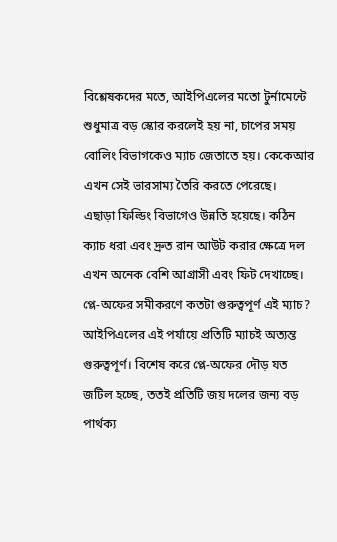বিশ্লেষকদের মতে, আইপিএলের মতো টুর্নামেন্টে শুধুমাত্র বড় স্কোর করলেই হয় না, চাপের সময় বোলিং বিভাগকেও ম্যাচ জেতাতে হয়। কেকেআর এখন সেই ভারসাম্য তৈরি করতে পেরেছে।
এছাড়া ফিল্ডিং বিভাগেও উন্নতি হয়েছে। কঠিন ক্যাচ ধরা এবং দ্রুত রান আউট করার ক্ষেত্রে দল এখন অনেক বেশি আগ্রাসী এবং ফিট দেখাচ্ছে।
প্লে-অফের সমীকরণে কতটা গুরুত্বপূর্ণ এই ম্যাচ?
আইপিএলের এই পর্যায়ে প্রতিটি ম্যাচই অত্যন্ত গুরুত্বপূর্ণ। বিশেষ করে প্লে-অফের দৌড় যত জটিল হচ্ছে, ততই প্রতিটি জয় দলের জন্য বড় পার্থক্য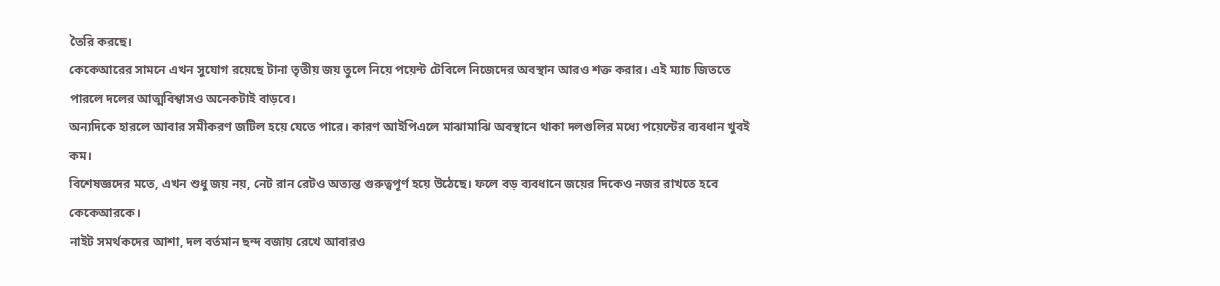তৈরি করছে।
কেকেআরের সামনে এখন সুযোগ রয়েছে টানা তৃতীয় জয় তুলে নিয়ে পয়েন্ট টেবিলে নিজেদের অবস্থান আরও শক্ত করার। এই ম্যাচ জিততে পারলে দলের আত্মবিশ্বাসও অনেকটাই বাড়বে।
অন্যদিকে হারলে আবার সমীকরণ জটিল হয়ে যেতে পারে। কারণ আইপিএলে মাঝামাঝি অবস্থানে থাকা দলগুলির মধ্যে পয়েন্টের ব্যবধান খুবই কম।
বিশেষজ্ঞদের মতে, এখন শুধু জয় নয়, নেট রান রেটও অত্যন্ত গুরুত্বপূর্ণ হয়ে উঠেছে। ফলে বড় ব্যবধানে জয়ের দিকেও নজর রাখতে হবে কেকেআরকে।
নাইট সমর্থকদের আশা, দল বর্তমান ছন্দ বজায় রেখে আবারও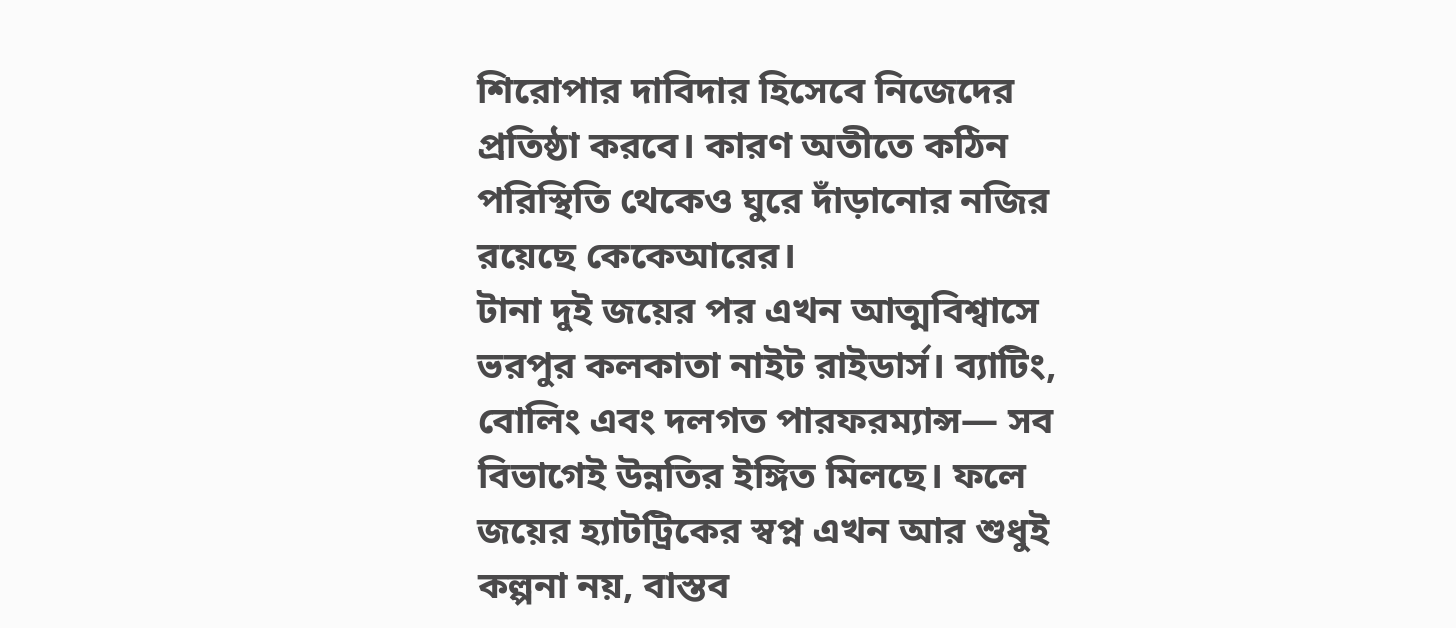শিরোপার দাবিদার হিসেবে নিজেদের প্রতিষ্ঠা করবে। কারণ অতীতে কঠিন পরিস্থিতি থেকেও ঘুরে দাঁড়ানোর নজির রয়েছে কেকেআরের।
টানা দুই জয়ের পর এখন আত্মবিশ্বাসে ভরপুর কলকাতা নাইট রাইডার্স। ব্যাটিং, বোলিং এবং দলগত পারফরম্যান্স— সব বিভাগেই উন্নতির ইঙ্গিত মিলছে। ফলে জয়ের হ্যাটট্রিকের স্বপ্ন এখন আর শুধুই কল্পনা নয়, বাস্তব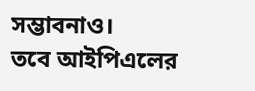সম্ভাবনাও।
তবে আইপিএলের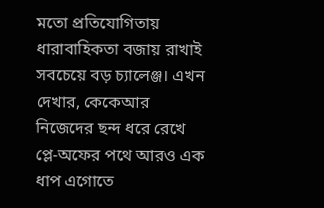মতো প্রতিযোগিতায় ধারাবাহিকতা বজায় রাখাই সবচেয়ে বড় চ্যালেঞ্জ। এখন দেখার, কেকেআর নিজেদের ছন্দ ধরে রেখে প্লে-অফের পথে আরও এক ধাপ এগোতে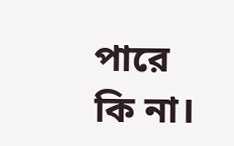পারে কি না।